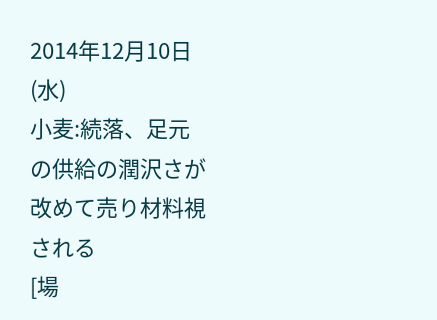2014年12月10日(水)
小麦:続落、足元の供給の潤沢さが改めて売り材料視される
[場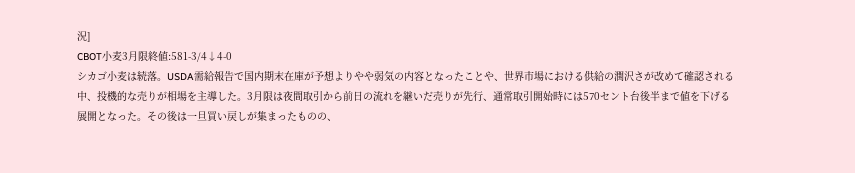況]
CBOT小麦3月限終値:581-3/4↓4-0
シカゴ小麦は続落。USDA需給報告で国内期末在庫が予想よりやや弱気の内容となったことや、世界市場における供給の潤沢さが改めて確認される中、投機的な売りが相場を主導した。3月限は夜間取引から前日の流れを継いだ売りが先行、通常取引開始時には570セント台後半まで値を下げる展開となった。その後は一旦買い戻しが集まったものの、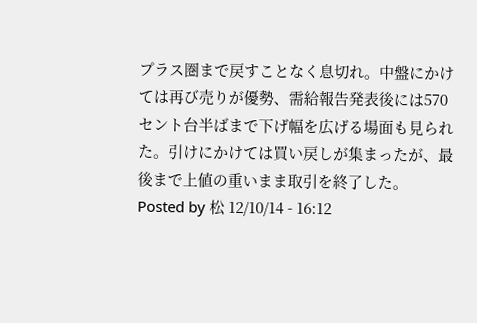プラス圏まで戻すことなく息切れ。中盤にかけては再び売りが優勢、需給報告発表後には570セント台半ばまで下げ幅を広げる場面も見られた。引けにかけては買い戻しが集まったが、最後まで上値の重いまま取引を終了した。
Posted by 松 12/10/14 - 16:12